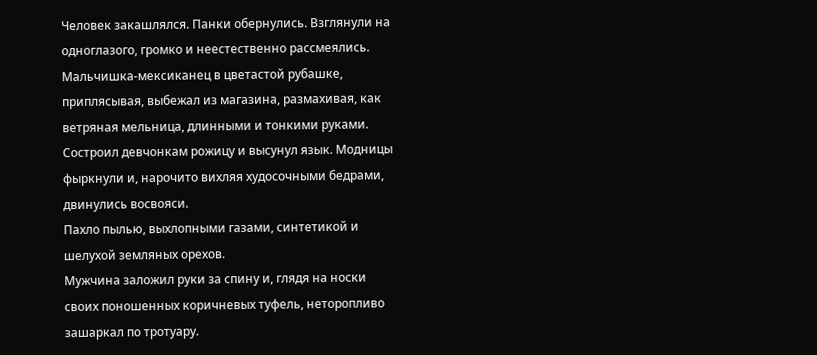Человек закашлялся. Панки обернулись. Взглянули на одноглазого, громко и неестественно рассмеялись. Мальчишка-мексиканец в цветастой рубашке, приплясывая, выбежал из магазина, размахивая, как ветряная мельница, длинными и тонкими руками. Состроил девчонкам рожицу и высунул язык. Модницы фыркнули и, нарочито вихляя худосочными бедрами, двинулись восвояси.
Пахло пылью, выхлопными газами, синтетикой и шелухой земляных орехов.
Мужчина заложил руки за спину и, глядя на носки своих поношенных коричневых туфель, неторопливо зашаркал по тротуару.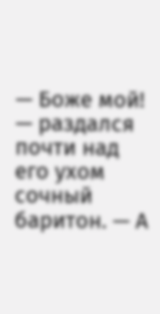— Боже мой! — раздался почти над его ухом сочный баритон. — А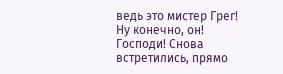ведь это мистер Грег! Ну конечно, он! Господи! Снова встретились, прямо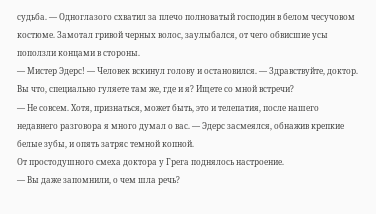судьба. — Одноглазого схватил за плечо полноватый господин в белом чесучовом костюме. Замотал гривой черных волос, заулыбался, от чего обвисшие усы поползли концами в стороны.
— Мистер Эдерс! — Человек вскинул голову и остановился. — Здравствуйте, доктор. Вы что, специально гуляете там же, где и я? Ищете со мной встречи?
— Не совсем. Хотя, признаться, может быть, это и телепатия, после нашего недавнего разговора я много думал о вас. — Эдерс засмеялся, обнажив крепкие белые зубы, и опять затряс темной копной.
От простодушного смеха доктора у Грега поднялось настроение.
— Вы даже запомнили, о чем шла речь?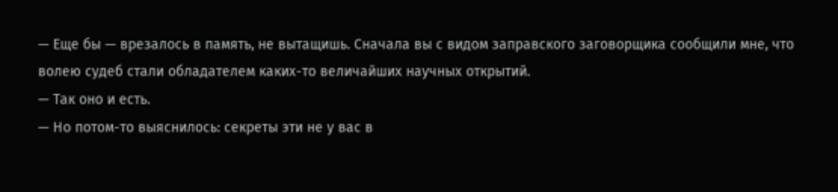— Еще бы — врезалось в память, не вытащишь. Сначала вы с видом заправского заговорщика сообщили мне, что волею судеб стали обладателем каких-то величайших научных открытий.
— Так оно и есть.
— Но потом-то выяснилось: секреты эти не у вас в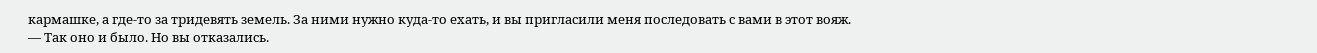кармашке, а где-то за тридевять земель. За ними нужно куда-то ехать, и вы пригласили меня последовать с вами в этот вояж.
— Так оно и было. Но вы отказались.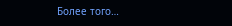Более того…